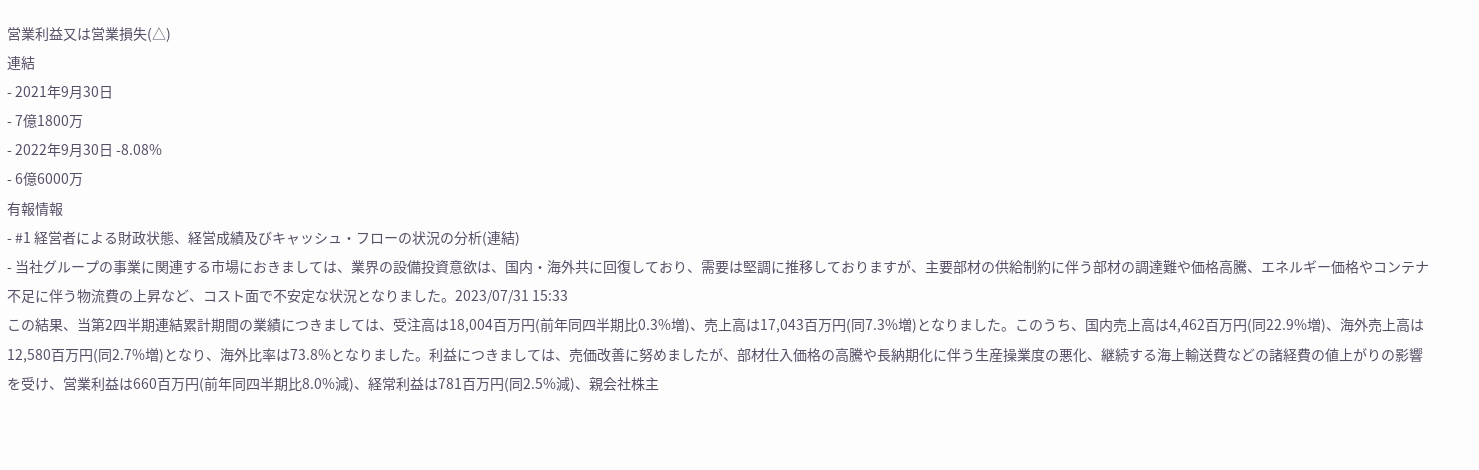営業利益又は営業損失(△)
連結
- 2021年9月30日
- 7億1800万
- 2022年9月30日 -8.08%
- 6億6000万
有報情報
- #1 経営者による財政状態、経営成績及びキャッシュ・フローの状況の分析(連結)
- 当社グループの事業に関連する市場におきましては、業界の設備投資意欲は、国内・海外共に回復しており、需要は堅調に推移しておりますが、主要部材の供給制約に伴う部材の調達難や価格高騰、エネルギー価格やコンテナ不足に伴う物流費の上昇など、コスト面で不安定な状況となりました。2023/07/31 15:33
この結果、当第2四半期連結累計期間の業績につきましては、受注高は18,004百万円(前年同四半期比0.3%増)、売上高は17,043百万円(同7.3%増)となりました。このうち、国内売上高は4,462百万円(同22.9%増)、海外売上高は12,580百万円(同2.7%増)となり、海外比率は73.8%となりました。利益につきましては、売価改善に努めましたが、部材仕入価格の高騰や長納期化に伴う生産操業度の悪化、継続する海上輸送費などの諸経費の値上がりの影響を受け、営業利益は660百万円(前年同四半期比8.0%減)、経常利益は781百万円(同2.5%減)、親会社株主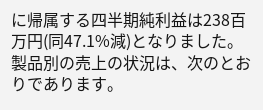に帰属する四半期純利益は238百万円(同47.1%減)となりました。
製品別の売上の状況は、次のとおりであります。